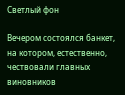Светлый фон

Вечером состоялся банкет, на котором, естественно, чествовали главных виновников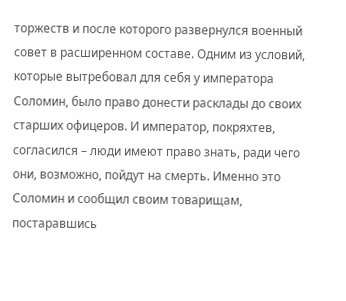торжеств и после которого развернулся военный совет в расширенном составе. Одним из условий, которые вытребовал для себя у императора Соломин, было право донести расклады до своих старших офицеров. И император, покряхтев, согласился – люди имеют право знать, ради чего они, возможно, пойдут на смерть. Именно это Соломин и сообщил своим товарищам, постаравшись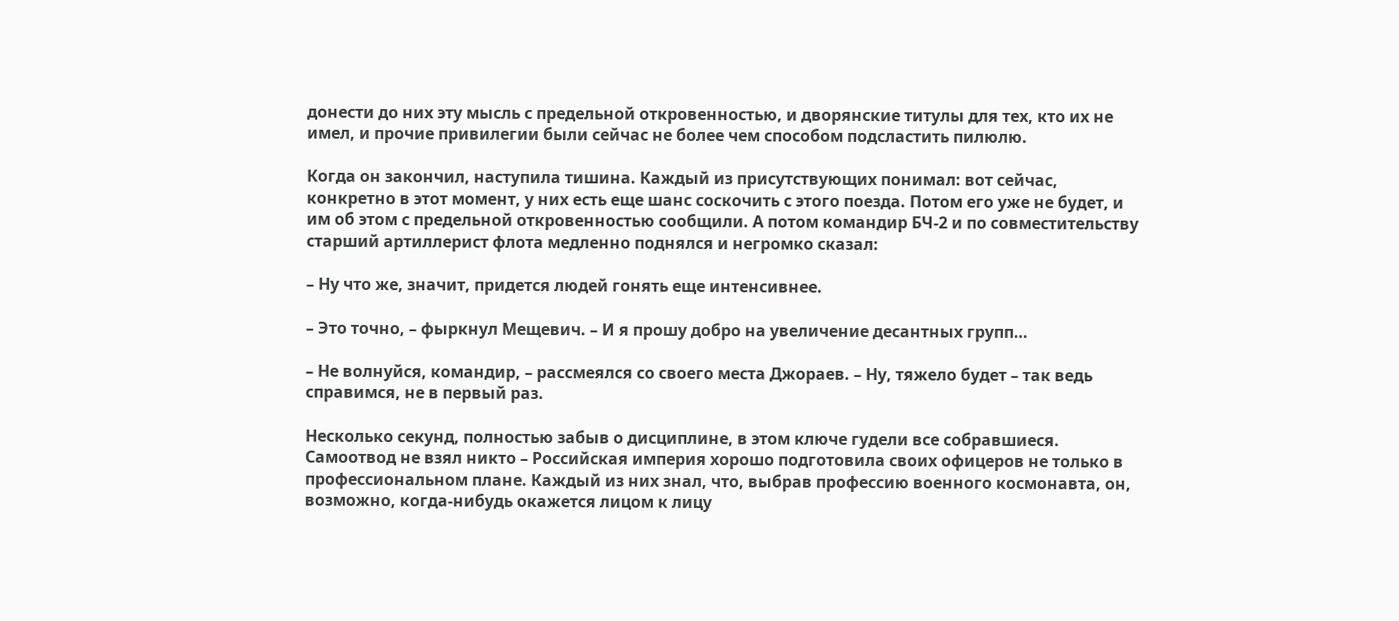донести до них эту мысль с предельной откровенностью, и дворянские титулы для тех, кто их не имел, и прочие привилегии были сейчас не более чем способом подсластить пилюлю.

Когда он закончил, наступила тишина. Каждый из присутствующих понимал: вот сейчас, конкретно в этот момент, у них есть еще шанс соскочить с этого поезда. Потом его уже не будет, и им об этом с предельной откровенностью сообщили. А потом командир БЧ-2 и по совместительству старший артиллерист флота медленно поднялся и негромко сказал:

– Ну что же, значит, придется людей гонять еще интенсивнее.

– Это точно, – фыркнул Мещевич. – И я прошу добро на увеличение десантных групп…

– Не волнуйся, командир, – рассмеялся со своего места Джораев. – Ну, тяжело будет – так ведь справимся, не в первый раз.

Несколько секунд, полностью забыв о дисциплине, в этом ключе гудели все собравшиеся. Самоотвод не взял никто – Российская империя хорошо подготовила своих офицеров не только в профессиональном плане. Каждый из них знал, что, выбрав профессию военного космонавта, он, возможно, когда-нибудь окажется лицом к лицу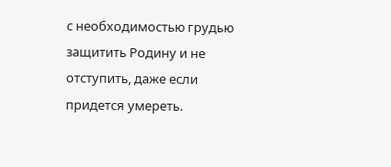с необходимостью грудью защитить Родину и не отступить, даже если придется умереть.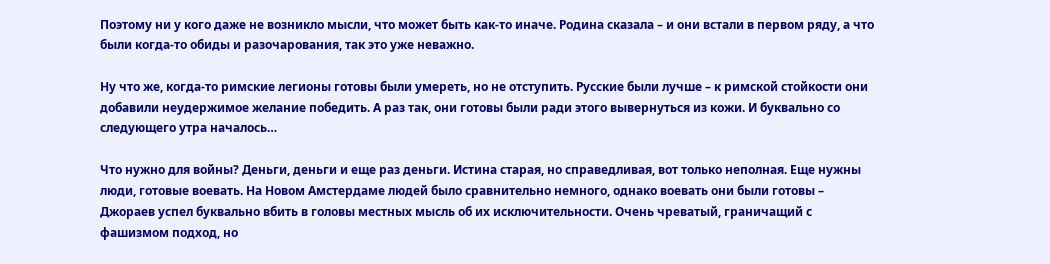Поэтому ни у кого даже не возникло мысли, что может быть как-то иначе. Родина сказала – и они встали в первом ряду, а что были когда-то обиды и разочарования, так это уже неважно.

Ну что же, когда-то римские легионы готовы были умереть, но не отступить. Русские были лучше – к римской стойкости они добавили неудержимое желание победить. А раз так, они готовы были ради этого вывернуться из кожи. И буквально со следующего утра началось…

Что нужно для войны? Деньги, деньги и еще раз деньги. Истина старая, но справедливая, вот только неполная. Еще нужны люди, готовые воевать. На Новом Амстердаме людей было сравнительно немного, однако воевать они были готовы – Джораев успел буквально вбить в головы местных мысль об их исключительности. Очень чреватый, граничащий с фашизмом подход, но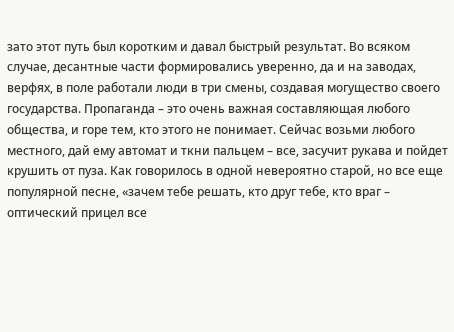зато этот путь был коротким и давал быстрый результат. Во всяком случае, десантные части формировались уверенно, да и на заводах, верфях, в поле работали люди в три смены, создавая могущество своего государства. Пропаганда – это очень важная составляющая любого общества, и горе тем, кто этого не понимает. Сейчас возьми любого местного, дай ему автомат и ткни пальцем – все, засучит рукава и пойдет крушить от пуза. Как говорилось в одной невероятно старой, но все еще популярной песне, «зачем тебе решать, кто друг тебе, кто враг – оптический прицел все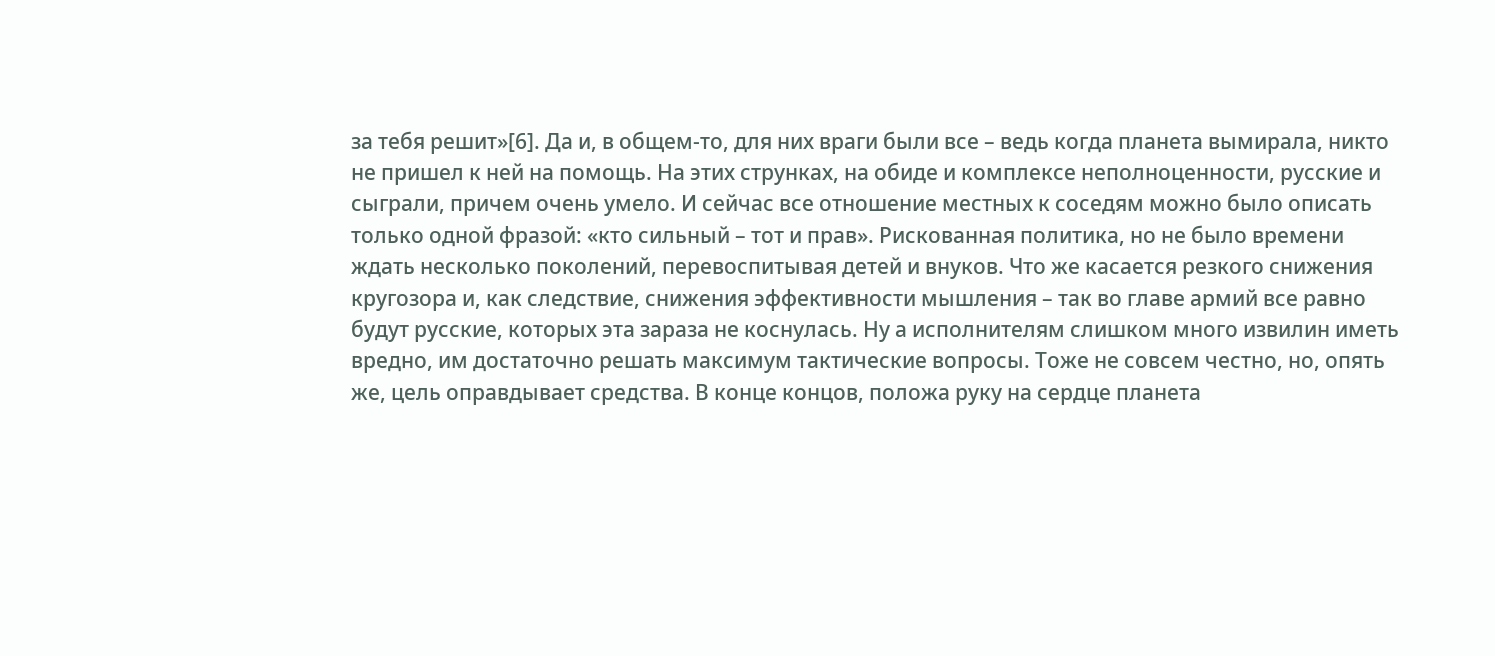за тебя решит»[6]. Да и, в общем-то, для них враги были все – ведь когда планета вымирала, никто не пришел к ней на помощь. На этих струнках, на обиде и комплексе неполноценности, русские и сыграли, причем очень умело. И сейчас все отношение местных к соседям можно было описать только одной фразой: «кто сильный – тот и прав». Рискованная политика, но не было времени ждать несколько поколений, перевоспитывая детей и внуков. Что же касается резкого снижения кругозора и, как следствие, снижения эффективности мышления – так во главе армий все равно будут русские, которых эта зараза не коснулась. Ну а исполнителям слишком много извилин иметь вредно, им достаточно решать максимум тактические вопросы. Тоже не совсем честно, но, опять же, цель оправдывает средства. В конце концов, положа руку на сердце планета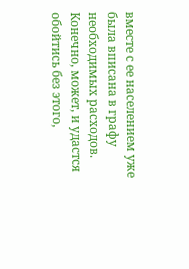вместе с ее населением уже была вписана в графу необходимых расходов. Конечно, может, и удастся обойтись без этого,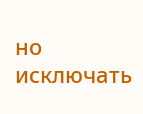но исключать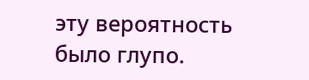эту вероятность было глупо.